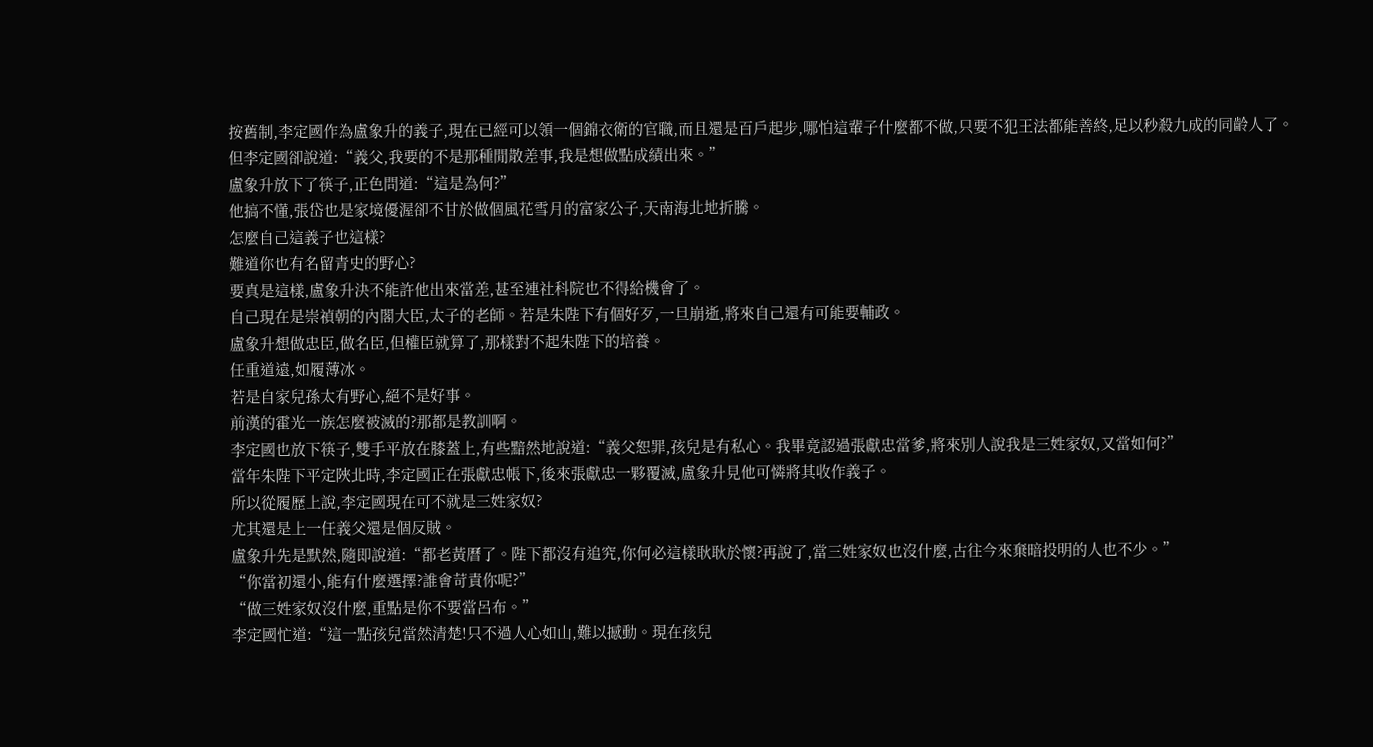按舊制,李定國作為盧象升的義子,現在已經可以領一個錦衣衛的官職,而且還是百戶起步,哪怕這輩子什麼都不做,只要不犯王法都能善終,足以秒殺九成的同齡人了。
但李定國卻說道:“義父,我要的不是那種閒散差事,我是想做點成績出來。”
盧象升放下了筷子,正色問道:“這是為何?”
他搞不懂,張岱也是家境優渥卻不甘於做個風花雪月的富家公子,天南海北地折騰。
怎麼自己這義子也這樣?
難道你也有名留青史的野心?
要真是這樣,盧象升決不能許他出來當差,甚至連社科院也不得給機會了。
自己現在是崇禎朝的內閣大臣,太子的老師。若是朱陛下有個好歹,一旦崩逝,將來自己還有可能要輔政。
盧象升想做忠臣,做名臣,但權臣就算了,那樣對不起朱陛下的培養。
任重道遠,如履薄冰。
若是自家兒孫太有野心,絕不是好事。
前漢的霍光一族怎麼被滅的?那都是教訓啊。
李定國也放下筷子,雙手平放在膝蓋上,有些黯然地說道:“義父恕罪,孩兒是有私心。我畢竟認過張獻忠當爹,將來別人說我是三姓家奴,又當如何?”
當年朱陛下平定陜北時,李定國正在張獻忠帳下,後來張獻忠一夥覆滅,盧象升見他可憐將其收作義子。
所以從履歷上說,李定國現在可不就是三姓家奴?
尤其還是上一任義父還是個反賊。
盧象升先是默然,隨即說道:“都老黃曆了。陛下都沒有追究,你何必這樣耿耿於懷?再說了,當三姓家奴也沒什麼,古往今來棄暗投明的人也不少。”
“你當初還小,能有什麼選擇?誰會苛責你呢?”
“做三姓家奴沒什麼,重點是你不要當呂布。”
李定國忙道:“這一點孩兒當然清楚!只不過人心如山,難以撼動。現在孩兒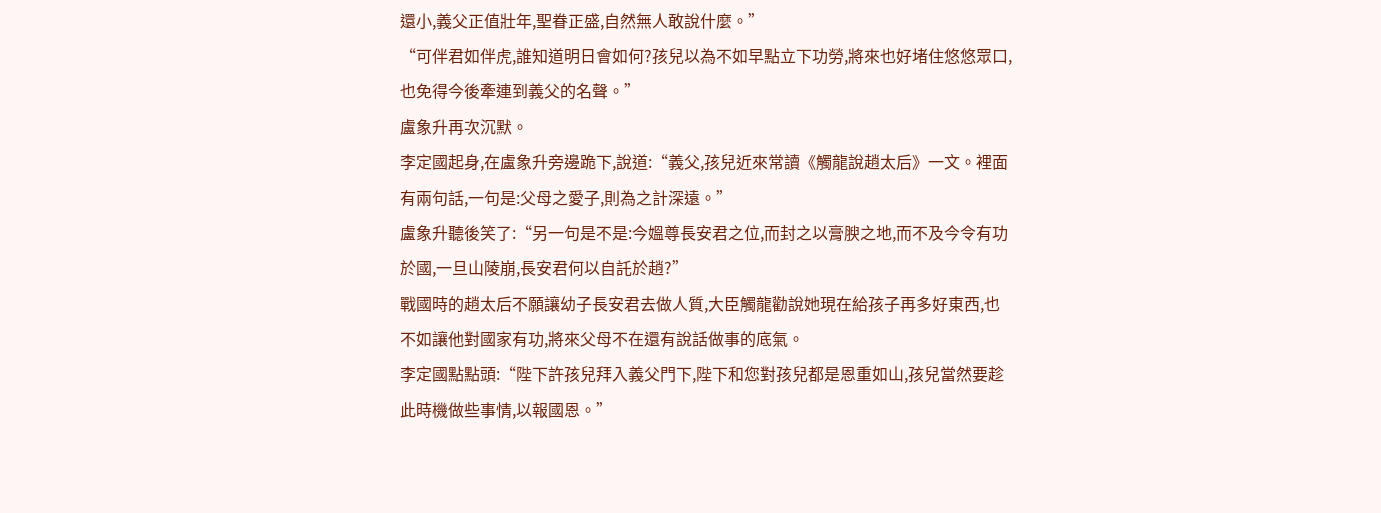還小,義父正值壯年,聖眷正盛,自然無人敢說什麼。”
“可伴君如伴虎,誰知道明日會如何?孩兒以為不如早點立下功勞,將來也好堵住悠悠眾口,也免得今後牽連到義父的名聲。”
盧象升再次沉默。
李定國起身,在盧象升旁邊跪下,說道:“義父,孩兒近來常讀《觸龍說趙太后》一文。裡面有兩句話,一句是:父母之愛子,則為之計深遠。”
盧象升聽後笑了:“另一句是不是:今媼尊長安君之位,而封之以膏腴之地,而不及今令有功於國,一旦山陵崩,長安君何以自託於趙?”
戰國時的趙太后不願讓幼子長安君去做人質,大臣觸龍勸說她現在給孩子再多好東西,也不如讓他對國家有功,將來父母不在還有說話做事的底氣。
李定國點點頭:“陛下許孩兒拜入義父門下,陛下和您對孩兒都是恩重如山,孩兒當然要趁此時機做些事情,以報國恩。”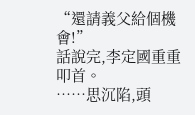“還請義父給個機會!”
話說完,李定國重重叩首。
……思沉陷,頭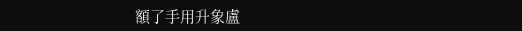額了手用升象盧